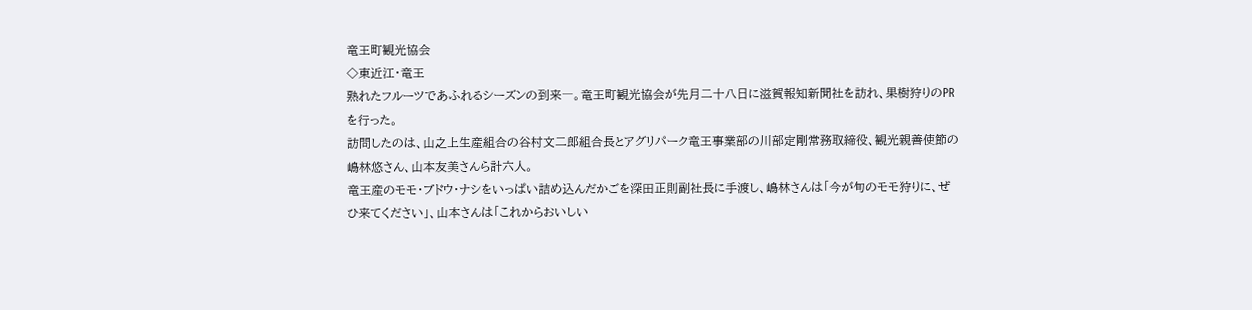竜王町観光協会
◇東近江・竜王
熟れたフルーツであふれるシーズンの到来―。竜王町観光協会が先月二十八日に滋賀報知新聞社を訪れ、果樹狩りのPRを行った。
訪問したのは、山之上生産組合の谷村文二郎組合長とアグリパーク竜王事業部の川部定剛常務取締役、観光親善使節の嶋林悠さん、山本友美さんら計六人。
竜王産のモモ・ブドウ・ナシをいっぱい詰め込んだかごを深田正則副社長に手渡し、嶋林さんは「今が旬のモモ狩りに、ぜひ来てください」、山本さんは「これからおいしい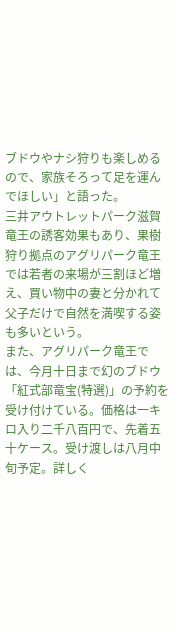ブドウやナシ狩りも楽しめるので、家族そろって足を運んでほしい」と語った。
三井アウトレットパーク滋賀竜王の誘客効果もあり、果樹狩り拠点のアグリパーク竜王では若者の来場が三割ほど増え、買い物中の妻と分かれて父子だけで自然を満喫する姿も多いという。
また、アグリパーク竜王では、今月十日まで幻のブドウ「紅式部竜宝(特選)」の予約を受け付けている。価格は一キロ入り二千八百円で、先着五十ケース。受け渡しは八月中旬予定。詳しく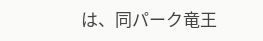は、同パーク竜王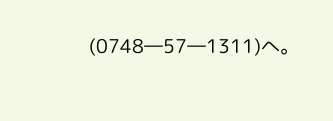(0748―57―1311)へ。